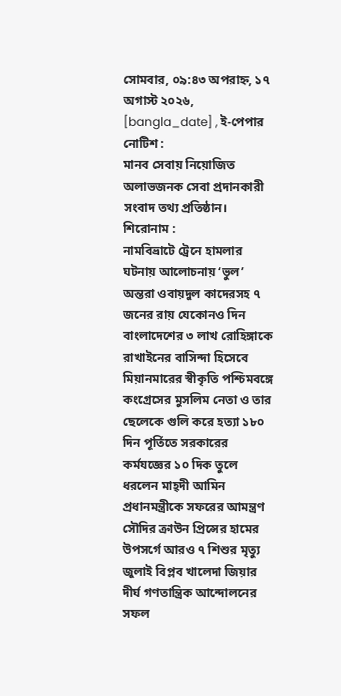সোমবার, ০৯:৪৩ অপরাহ্ন, ১৭ অগাস্ট ২০২৬, [bangla_date] , ই-পেপার
নোটিশ :
মানব সেবায় নিয়োজিত অলাভজনক সেবা প্রদানকারী সংবাদ তথ্য প্রতিষ্ঠান।
শিরোনাম :
নামবিভ্রাটে ট্রেনে হামলার ঘটনায় আলোচনায় ‘ভুল’ অন্তরা ওবায়দুল কাদেরসহ ৭ জনের রায় যেকোনও দিন বাংলাদেশের ৩ লাখ রোহিঙ্গাকে রাখাইনের বাসিন্দা হিসেবে মিয়ানমারের স্বীকৃতি পশ্চিমবঙ্গে কংগ্রেসের মুসলিম নেতা ও তার ছেলেকে গুলি করে হত্যা ১৮০ দিন পূর্তিতে সরকারের কর্মযজ্ঞের ১০ দিক তুলে ধরলেন মাহ্‌দী আমিন প্রধানমন্ত্রীকে সফরের আমন্ত্রণ সৌদির ক্রাউন প্রিন্সের হামের উপসর্গে আরও ৭ শিশুর মৃত্যু জুলাই বিপ্লব খালেদা জিয়ার দীর্ঘ গণতান্ত্রিক আন্দোলনের সফল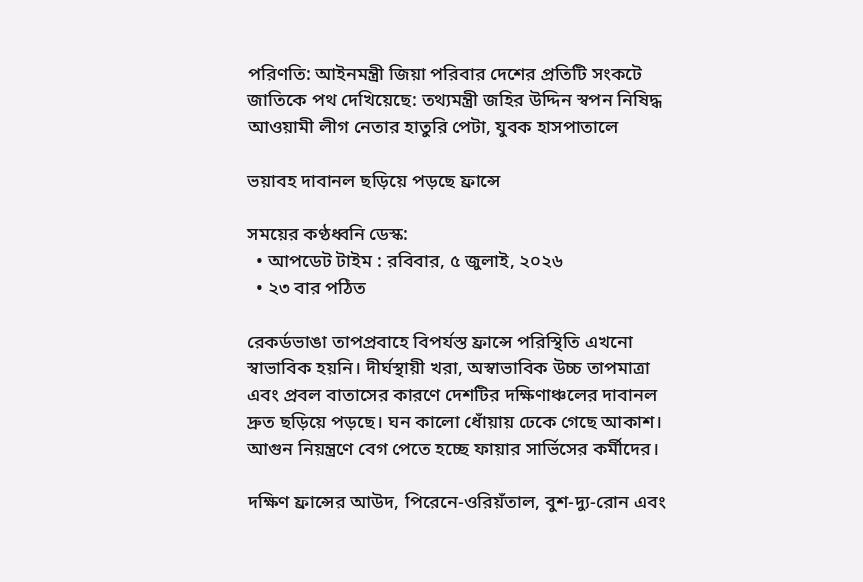পরিণতি: আইনমন্ত্রী জিয়া পরিবার দেশের প্রতিটি সংকটে জাতিকে পথ দেখিয়েছে: তথ্যমন্ত্রী জহির উদ্দিন স্বপন নিষিদ্ধ আওয়ামী লীগ নেতার হাতুরি পেটা, যুবক হাসপাতালে

ভয়াবহ দাবানল ছড়িয়ে পড়ছে ফ্রান্সে

সময়ের কণ্ঠধ্বনি ডেস্ক:
  • আপডেট টাইম : রবিবার, ৫ জুলাই, ২০২৬
  • ২৩ বার পঠিত

রেকর্ডভাঙা তাপপ্রবাহে বিপর্যস্ত ফ্রান্সে পরিস্থিতি এখনো স্বাভাবিক হয়নি। দীর্ঘস্থায়ী খরা, অস্বাভাবিক উচ্চ তাপমাত্রা এবং প্রবল বাতাসের কারণে দেশটির দক্ষিণাঞ্চলের দাবানল দ্রুত ছড়িয়ে পড়ছে। ঘন কালো ধোঁয়ায় ঢেকে গেছে আকাশ। আগুন নিয়ন্ত্রণে বেগ পেতে হচ্ছে ফায়ার সার্ভিসের কর্মীদের।

দক্ষিণ ফ্রান্সের আউদ, পিরেনে-ওরিয়ঁতাল, বুশ-দ্যু-রোন এবং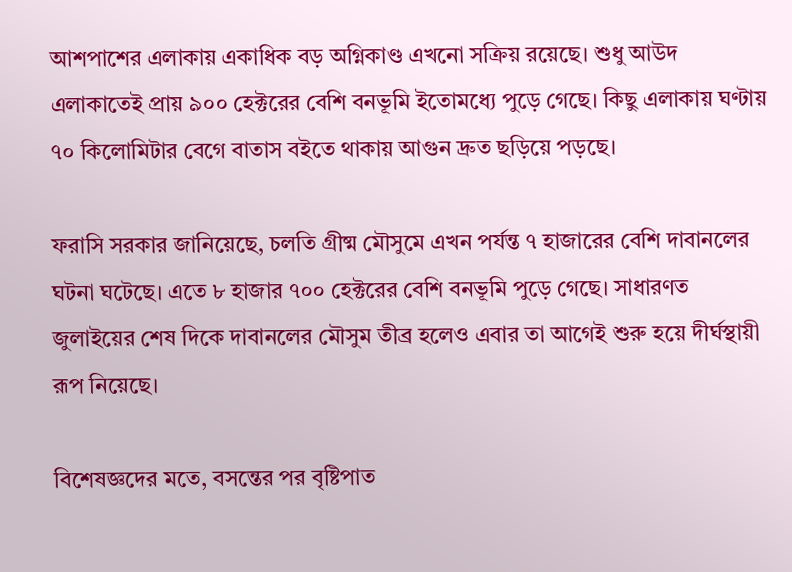আশপাশের এলাকায় একাধিক বড় অগ্নিকাণ্ড এখনো সক্রিয় রয়েছে। শুধু আউদ এলাকাতেই প্রায় ৯০০ হেক্টরের বেশি বনভূমি ইতোমধ্যে পুড়ে গেছে। কিছু এলাকায় ঘণ্টায় ৭০ কিলোমিটার বেগে বাতাস বইতে থাকায় আগুন দ্রুত ছড়িয়ে পড়ছে।

ফরাসি সরকার জানিয়েছে, চলতি গ্রীষ্ম মৌসুমে এখন পর্যন্ত ৭ হাজারের বেশি দাবানলের ঘটনা ঘটেছে। এতে ৮ হাজার ৭০০ হেক্টরের বেশি বনভূমি পুড়ে গেছে। সাধারণত জুলাইয়ের শেষ দিকে দাবানলের মৌসুম তীব্র হলেও এবার তা আগেই শুরু হয়ে দীর্ঘস্থায়ী রূপ নিয়েছে।

বিশেষজ্ঞদের মতে, বসন্তের পর বৃষ্টিপাত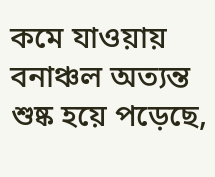কমে যাওয়ায় বনাঞ্চল অত্যন্ত শুষ্ক হয়ে পড়েছে,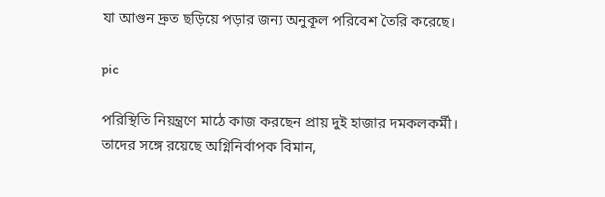যা আগুন দ্রুত ছড়িয়ে পড়ার জন্য অনুকূল পরিবেশ তৈরি করেছে।

pic

পরিস্থিতি নিয়ন্ত্রণে মাঠে কাজ করছেন প্রায় দুই হাজার দমকলকর্মী। তাদের সঙ্গে রয়েছে অগ্নিনির্বাপক বিমান,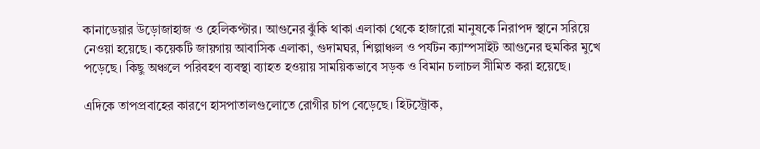কানাডেয়ার উড়োজাহাজ ও হেলিকপ্টার। আগুনের ঝুঁকি থাকা এলাকা থেকে হাজারো মানুষকে নিরাপদ স্থানে সরিয়ে নেওয়া হয়েছে। কয়েকটি জায়গায় আবাসিক এলাকা, গুদামঘর, শিল্পাঞ্চল ও পর্যটন ক্যাম্পসাইট আগুনের হুমকির মুখে পড়েছে। কিছু অঞ্চলে পরিবহণ ব্যবস্থা ব্যাহত হওয়ায় সাময়িকভাবে সড়ক ও বিমান চলাচল সীমিত করা হয়েছে।

এদিকে তাপপ্রবাহের কারণে হাসপাতালগুলোতে রোগীর চাপ বেড়েছে। হিটস্ট্রোক,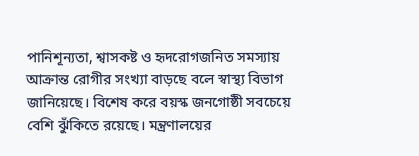পানিশূন্যতা, শ্বাসকষ্ট ও হৃদরোগজনিত সমস্যায় আক্রান্ত রোগীর সংখ্যা বাড়ছে বলে স্বাস্থ্য বিভাগ জানিয়েছে। বিশেষ করে বয়স্ক জনগোষ্ঠী সবচেয়ে বেশি ঝুঁকিতে রয়েছে। মন্ত্রণালয়ের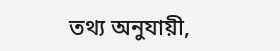তথ্য অনুযায়ী,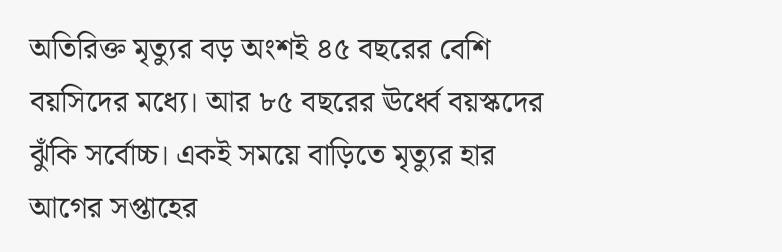অতিরিক্ত মৃত্যুর বড় অংশই ৪৫ বছরের বেশি বয়সিদের মধ্যে। আর ৮৫ বছরের ঊর্ধ্বে বয়স্কদের ঝুঁকি সর্বোচ্চ। একই সময়ে বাড়িতে মৃত্যুর হার আগের সপ্তাহের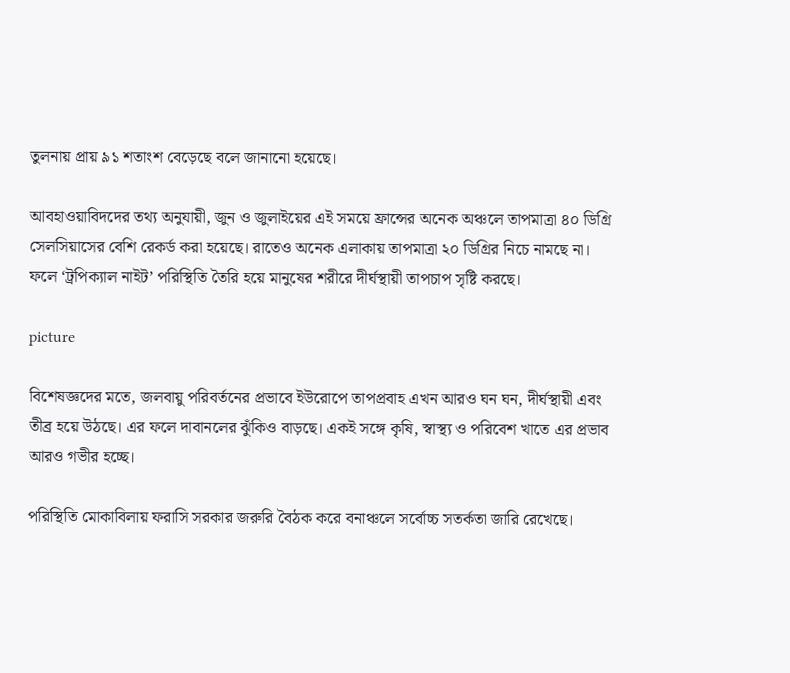তুলনায় প্রায় ৯১ শতাংশ বেড়েছে বলে জানানো হয়েছে।

আবহাওয়াবিদদের তথ্য অনুযায়ী, জুন ও জুলাইয়ের এই সময়ে ফ্রান্সের অনেক অঞ্চলে তাপমাত্রা ৪০ ডিগ্রি সেলসিয়াসের বেশি রেকর্ড করা হয়েছে। রাতেও অনেক এলাকায় তাপমাত্রা ২০ ডিগ্রির নিচে নামছে না। ফলে ‘ট্রপিক্যাল নাইট’ পরিস্থিতি তৈরি হয়ে মানুষের শরীরে দীর্ঘস্থায়ী তাপচাপ সৃষ্টি করছে।

picture

বিশেষজ্ঞদের মতে, জলবায়ু পরিবর্তনের প্রভাবে ইউরোপে তাপপ্রবাহ এখন আরও ঘন ঘন, দীর্ঘস্থায়ী এবং তীব্র হয়ে উঠছে। এর ফলে দাবানলের ঝুঁকিও বাড়ছে। একই সঙ্গে কৃষি, স্বাস্থ্য ও পরিবেশ খাতে এর প্রভাব আরও গভীর হচ্ছে।

পরিস্থিতি মোকাবিলায় ফরাসি সরকার জরুরি বৈঠক করে বনাঞ্চলে সর্বোচ্চ সতর্কতা জারি রেখেছে।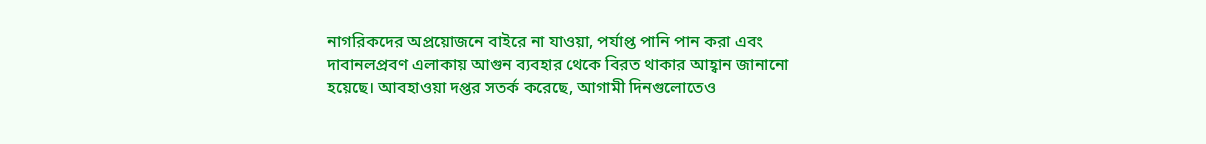নাগরিকদের অপ্রয়োজনে বাইরে না যাওয়া, পর্যাপ্ত পানি পান করা এবং দাবানলপ্রবণ এলাকায় আগুন ব্যবহার থেকে বিরত থাকার আহ্বান জানানো হয়েছে। আবহাওয়া দপ্তর সতর্ক করেছে, আগামী দিনগুলোতেও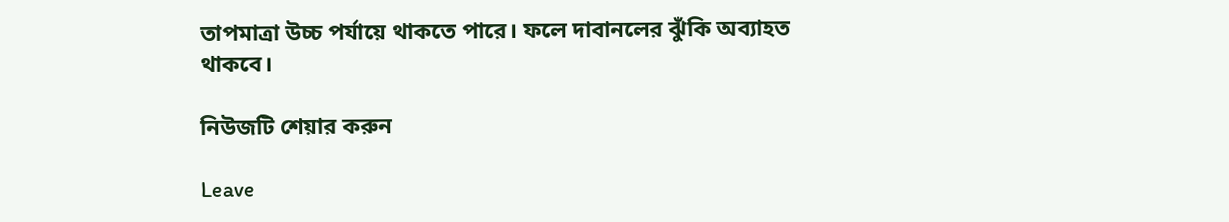তাপমাত্রা উচ্চ পর্যায়ে থাকতে পারে। ফলে দাবানলের ঝুঁকি অব্যাহত থাকবে।

নিউজটি শেয়ার করুন

Leave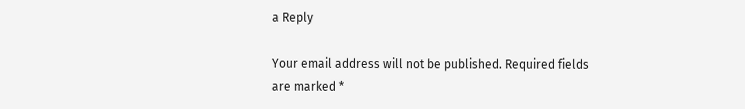a Reply

Your email address will not be published. Required fields are marked *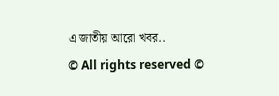এ জাতীয় আরো খবর..
© All rights reserved ©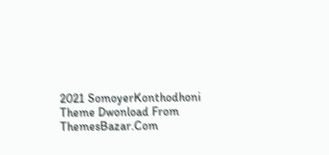2021 SomoyerKonthodhoni
Theme Dwonload From ThemesBazar.Com